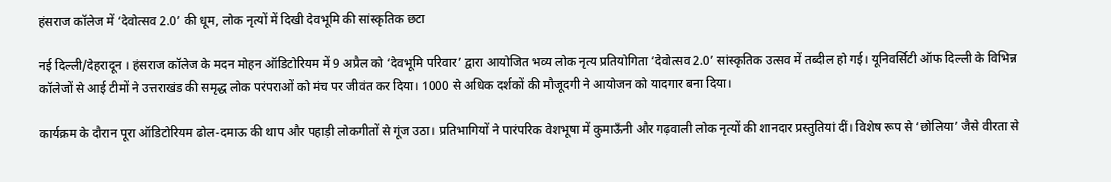हंसराज कॉलेज में ‘देवोत्सव 2.0’ की धूम, लोक नृत्यों में दिखी देवभूमि की सांस्कृतिक छटा

नई दिल्ली/देहरादून । हंसराज कॉलेज के मदन मोहन ऑडिटोरियम में 9 अप्रैल को ‘देवभूमि परिवार’ द्वारा आयोजित भव्य लोक नृत्य प्रतियोगिता ‘देवोत्सव 2.0’ सांस्कृतिक उत्सव में तब्दील हो गई। यूनिवर्सिटी ऑफ दिल्ली के विभिन्न कॉलेजों से आई टीमों ने उत्तराखंड की समृद्ध लोक परंपराओं को मंच पर जीवंत कर दिया। 1000 से अधिक दर्शकों की मौजूदगी ने आयोजन को यादगार बना दिया।

कार्यक्रम के दौरान पूरा ऑडिटोरियम ढोल-दमाऊ की थाप और पहाड़ी लोकगीतों से गूंज उठा। प्रतिभागियों ने पारंपरिक वेशभूषा में कुमाऊँनी और गढ़वाली लोक नृत्यों की शानदार प्रस्तुतियां दीं। विशेष रूप से ‘छोलिया’ जैसे वीरता से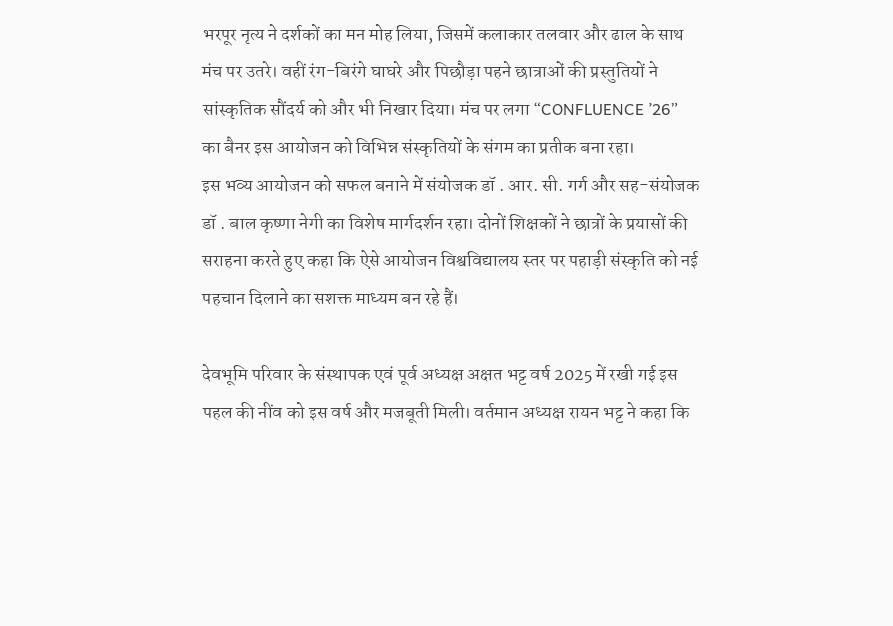भरपूर नृत्य ने दर्शकों का मन मोह लिया, जिसमें कलाकार तलवार और ढाल के साथ मंच पर उतरे। वहीं रंग-बिरंगे घाघरे और पिछौड़ा पहने छात्राओं की प्रस्तुतियों ने सांस्कृतिक सौंदर्य को और भी निखार दिया। मंच पर लगा “CONFLUENCE ’26” का बैनर इस आयोजन को विभिन्न संस्कृतियों के संगम का प्रतीक बना रहा।
इस भव्य आयोजन को सफल बनाने में संयोजक डॉ . आर. सी. गर्ग और सह-संयोजक डॉ . बाल कृष्णा नेगी का विशेष मार्गदर्शन रहा। दोनों शिक्षकों ने छात्रों के प्रयासों की सराहना करते हुए कहा कि ऐसे आयोजन विश्वविद्यालय स्तर पर पहाड़ी संस्कृति को नई पहचान दिलाने का सशक्त माध्यम बन रहे हैं।

देवभूमि परिवार के संस्थापक एवं पूर्व अध्यक्ष अक्षत भट्ट वर्ष 2025 में रखी गई इस पहल की नींव को इस वर्ष और मजबूती मिली। वर्तमान अध्यक्ष रायन भट्ट ने कहा कि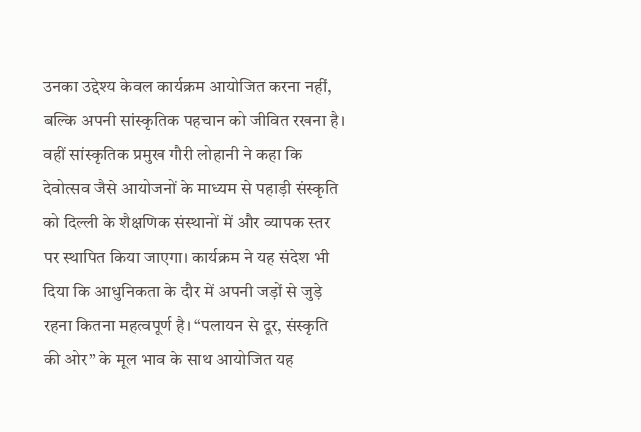उनका उद्देश्य केवल कार्यक्रम आयोजित करना नहीं, बल्कि अपनी सांस्कृतिक पहचान को जीवित रखना है। वहीं सांस्कृतिक प्रमुख गौरी लोहानी ने कहा कि देवोत्सव जैसे आयोजनों के माध्यम से पहाड़ी संस्कृति को दिल्ली के शैक्षणिक संस्थानों में और व्यापक स्तर पर स्थापित किया जाएगा। कार्यक्रम ने यह संदेश भी दिया कि आधुनिकता के दौर में अपनी जड़ों से जुड़े रहना कितना महत्वपूर्ण है। “पलायन से दूर, संस्कृति की ओर” के मूल भाव के साथ आयोजित यह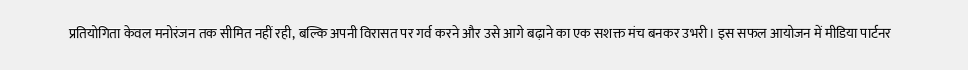प्रतियोगिता केवल मनोरंजन तक सीमित नहीं रही, बल्कि अपनी विरासत पर गर्व करने और उसे आगे बढ़ाने का एक सशक्त मंच बनकर उभरी। इस सफल आयोजन में मीडिया पार्टनर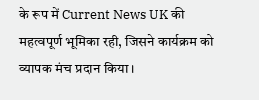के रूप में Current News UK की महत्वपूर्ण भूमिका रही, जिसने कार्यक्रम को व्यापक मंच प्रदान किया।